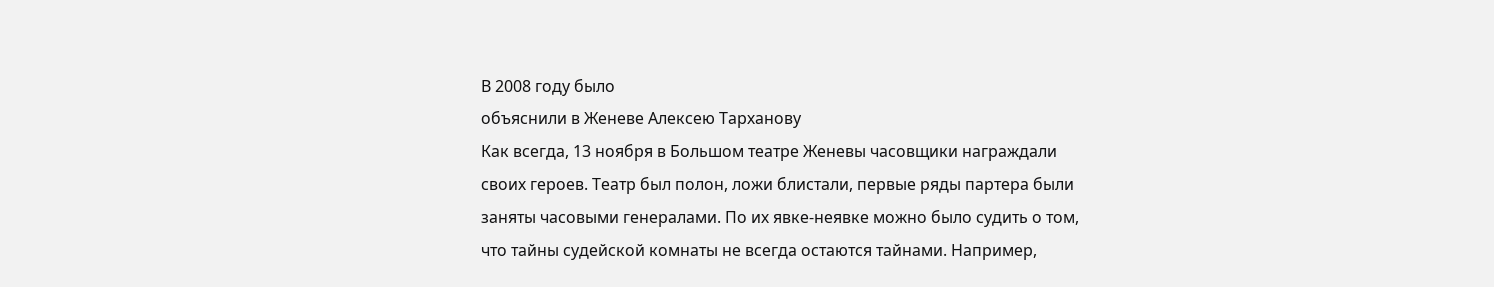В 2008 году было
объяснили в Женеве Алексею Тарханову
Как всегда, 13 ноября в Большом театре Женевы часовщики награждали своих героев. Театр был полон, ложи блистали, первые ряды партера были заняты часовыми генералами. По их явке-неявке можно было судить о том, что тайны судейской комнаты не всегда остаются тайнами. Например,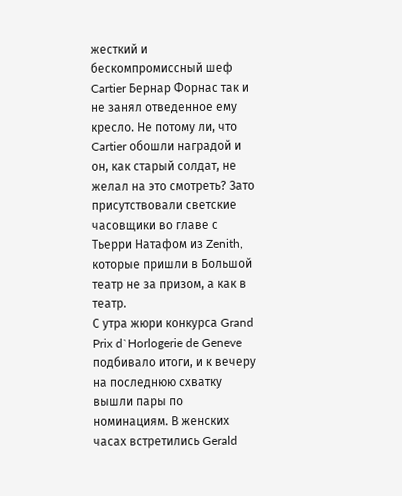жесткий и бескомпромиссный шеф Cartier Бернар Форнас так и не занял отведенное ему кресло. Не потому ли, что Cartier обошли наградой и он, как старый солдат, не желал на это смотреть? Зато присутствовали светские часовщики во главе с Тьерри Натафом из Zenith, которые пришли в Большой театр не за призом, а как в театр.
С утра жюри конкурса Grand Prix d`Horlogerie de Geneve подбивало итоги, и к вечеру на последнюю схватку вышли пары по номинациям. В женских часах встретились Gerald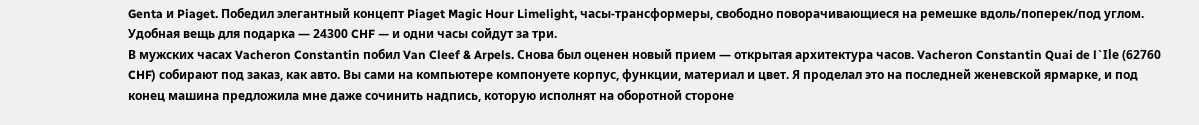Genta и Piaget. Победил элегантный концепт Piaget Magic Hour Limelight, часы-трансформеры, свободно поворачивающиеся на ремешке вдоль/поперек/под углом. Удобная вещь для подарка — 24300 CHF — и одни часы сойдут за три.
В мужских часах Vacheron Constantin побил Van Cleef & Arpels. Снова был оценен новый прием — открытая архитектура часов. Vacheron Constantin Quai de l`Ilе (62760 CHF) собирают под заказ, как авто. Вы сами на компьютере компонуете корпус, функции, материал и цвет. Я проделал это на последней женевской ярмарке, и под конец машина предложила мне даже сочинить надпись, которую исполнят на оборотной стороне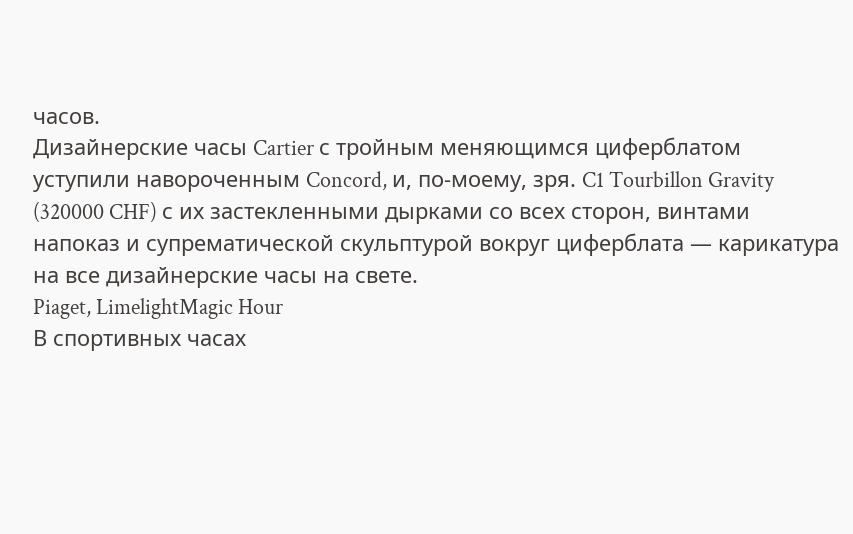часов.
Дизайнерские часы Cartier с тройным меняющимся циферблатом уступили навороченным Concord, и, по-моему, зря. C1 Tourbillon Gravity (320000 CHF) с их застекленными дырками со всех сторон, винтами напоказ и супрематической скульптурой вокруг циферблата — карикатура на все дизайнерские часы на свете.
Piaget, LimelightMagic Hour
В спортивных часах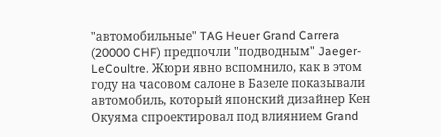"автомобильные" TAG Heuer Grand Carrera (20000 CHF) предпочли "подводным" Jaeger-LeCoultre. Жюри явно вспомнило, как в этом году на часовом салоне в Базеле показывали автомобиль, который японский дизайнер Кен Окуяма спроектировал под влиянием Grand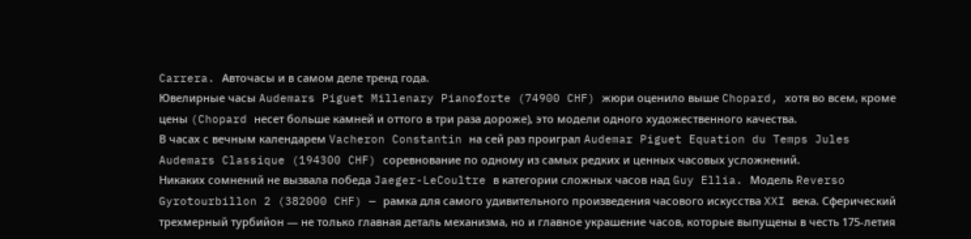Carrera. Авточасы и в самом деле тренд года.
Ювелирные часы Audemars Piguet Millenary Pianoforte (74900 CHF) жюри оценило выше Chopard, хотя во всем, кроме цены (Chopard несет больше камней и оттого в три раза дороже), это модели одного художественного качества.
В часах с вечным календарем Vacheron Constantin на сей раз проиграл Audemar Piguet Equation du Temps Jules Audemars Classique (194300 CHF) соревнование по одному из самых редких и ценных часовых усложнений.
Никаких сомнений не вызвала победа Jaeger-LeCoultre в категории сложных часов над Guy Ellia. Модель Reverso Gyrotourbillon 2 (382000 CHF) — рамка для самого удивительного произведения часового искусства XXI века. Сферический трехмерный турбийон — не только главная деталь механизма, но и главное украшение часов, которые выпущены в честь 175-летия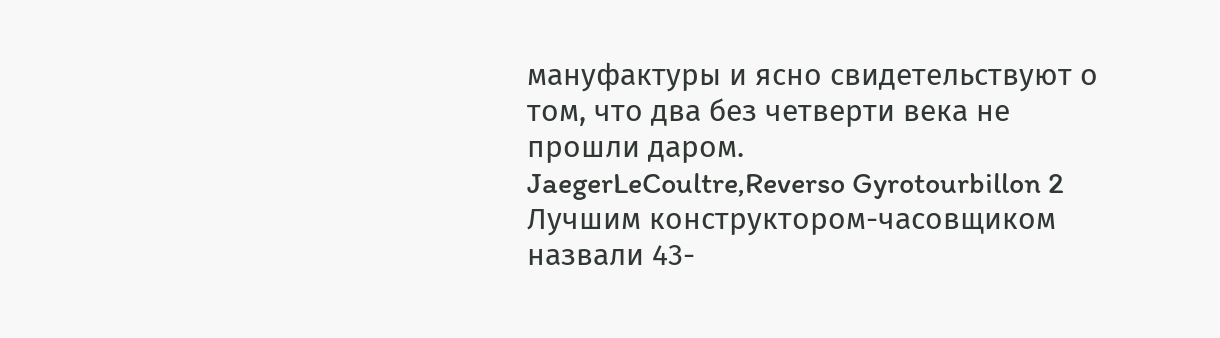мануфактуры и ясно свидетельствуют о том, что два без четверти века не прошли даром.
JaegerLeCoultre,Reverso Gyrotourbillon 2
Лучшим конструктором-часовщиком назвали 43-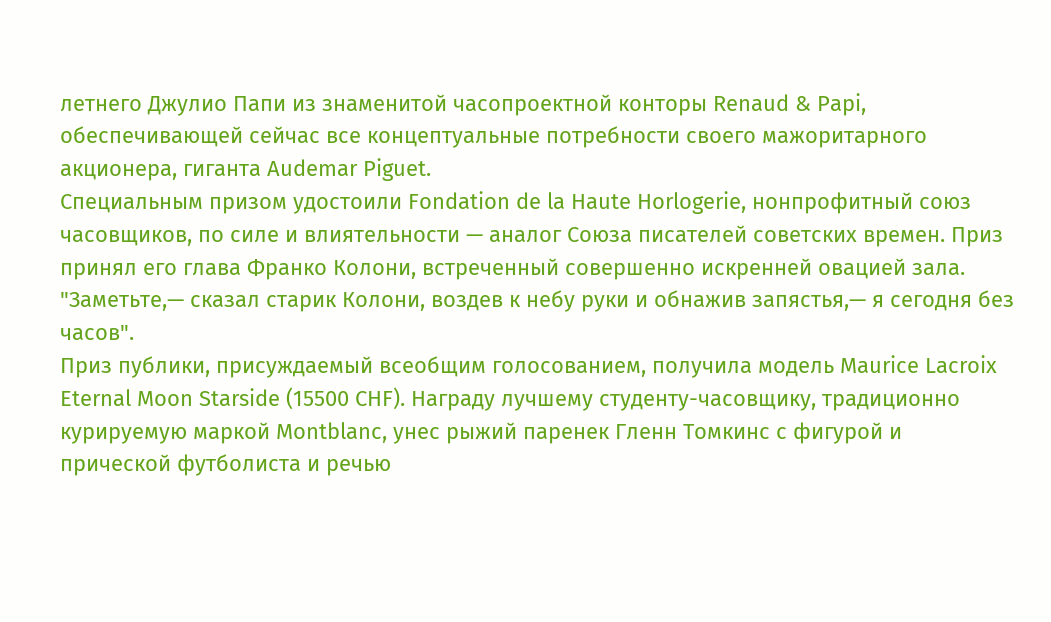летнего Джулио Папи из знаменитой часопроектной конторы Renaud & Papi, обеспечивающей сейчас все концептуальные потребности своего мажоритарного акционера, гиганта Audemar Piguet.
Специальным призом удостоили Fondation de la Haute Horlogerie, нонпрофитный союз часовщиков, по силе и влиятельности — аналог Союза писателей советских времен. Приз принял его глава Франко Колони, встреченный совершенно искренней овацией зала. "Заметьте,— сказал старик Колони, воздев к небу руки и обнажив запястья,— я сегодня без часов".
Приз публики, присуждаемый всеобщим голосованием, получила модель Maurice Lacroix Eternal Moon Starside (15500 CHF). Награду лучшему студенту-часовщику, традиционно курируемую маркой Montblanc, унес рыжий паренек Гленн Томкинс с фигурой и прической футболиста и речью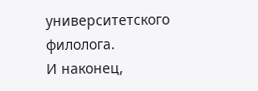университетского филолога.
И наконец,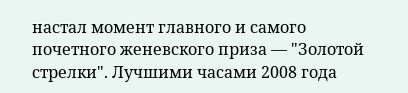настал момент главного и самого почетного женевского приза — "Золотой стрелки". Лучшими часами 2008 года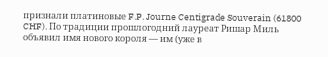признали платиновые F.P. Journe Centigrade Souverain (61800 CHF). По традиции прошлогодний лауреат Ришар Миль объявил имя нового короля — им (уже в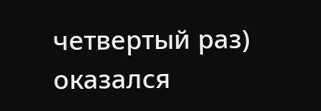четвертый раз) оказался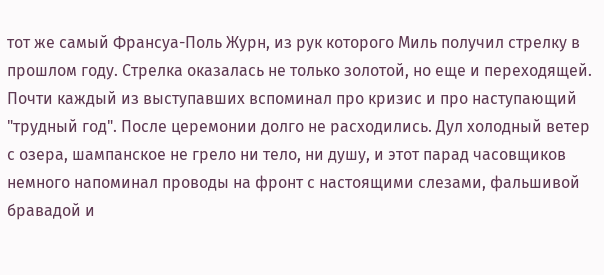тот же самый Франсуа-Поль Журн, из рук которого Миль получил стрелку в прошлом году. Стрелка оказалась не только золотой, но еще и переходящей.
Почти каждый из выступавших вспоминал про кризис и про наступающий "трудный год". После церемонии долго не расходились. Дул холодный ветер с озера, шампанское не грело ни тело, ни душу, и этот парад часовщиков немного напоминал проводы на фронт с настоящими слезами, фальшивой бравадой и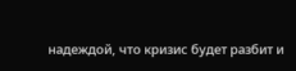надеждой, что кризис будет разбит и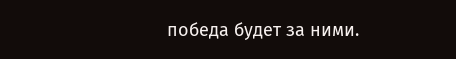победа будет за ними.